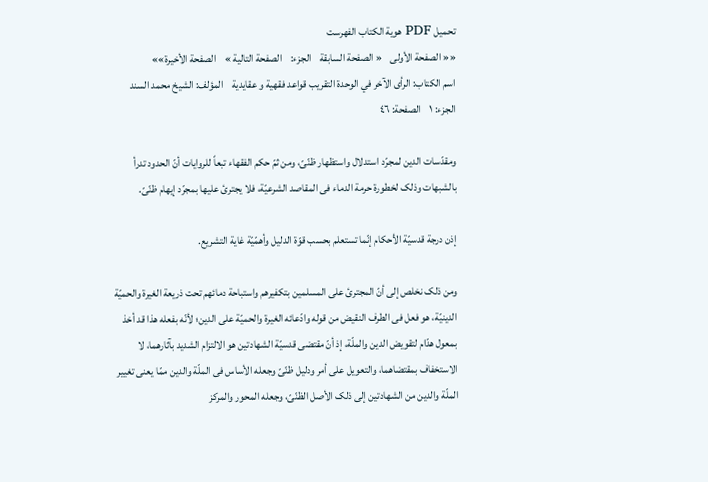تحمیل PDF هویة الکتاب الفهرست
«« الصفحة الأولی    « الصفحة السابقة    الجزء:    الصفحة التالیة »    الصفحة الأخیرة»»
اسم الکتاب: الرأى الآخر في الوحدة التقريب قواعد فقهية و عقايدية    المؤلف: الشیخ محمد السند    الجزء: ۱    الصفحة: ٤٦

ومقدّسات الدین لمجرّد استدلال واستظهار ظنّیّ، ومن ثمّ حکم الفقهاء تبعاً للروایات أنّ الحدود تدرأ بالشبهات وذلک لخطورة حرمة الدماء فی المقاصد الشرعیّة، فلا یجترئ علیها بمجرّد إیهام ظنّیّ.

إذن درجة قدسیّة الأحکام إنّما تستعلم بحسب قوّة الدلیل وأهمّیّة غایة التشریع.

ومن ذلک نخلص إلى أنّ المجترئ على المسلمین بتکفیرهم واستباحة دمائهم تحت ذریعة الغیرة والحمیّة الدینیّة، هو فعل فی الطرف النقیض من قوله وادّعائه الغیرة والحمیّة على الدین؛ لأنّه بفعله هذا قد أخذ بمعول هدّام لتقویض الدین والملّة، إذ أنّ مقتضى قدسیّة الشهادتین هو الالتزام الشدید بآثارهما، لا الاستخفاف بمقتضاهما، والتعویل على أمر ودلیل ظنّیّ وجعله الأساس فی الملّة والدین ممّا یعنی تغییر الملّة والدین من الشهادتین إلى ذلک الأصل الظنّیّ، وجعله المحور والمرکز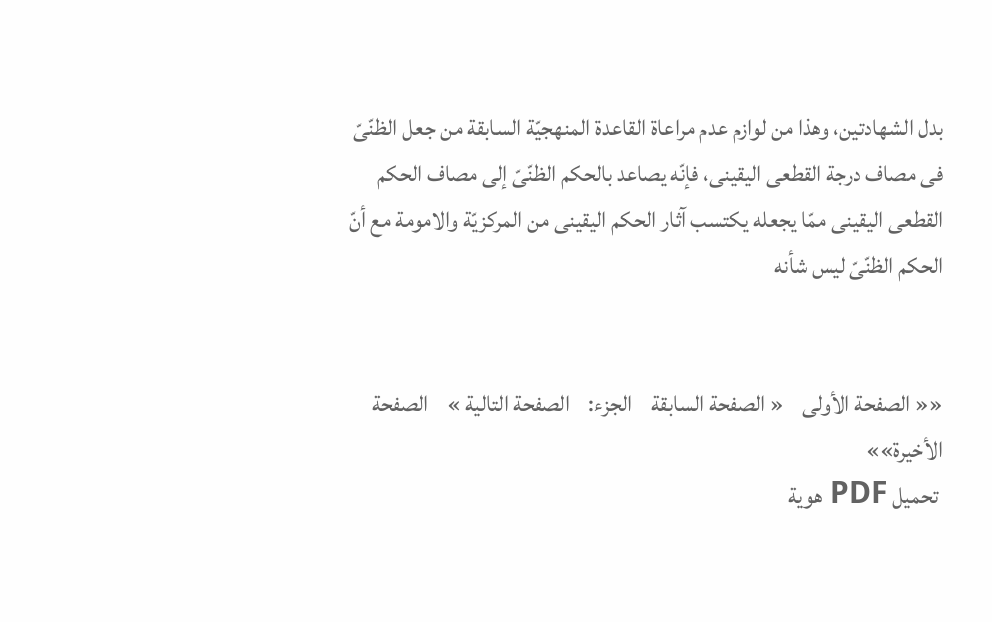بدل الشهادتین، وهذا من لوازم عدم مراعاة القاعدة المنهجیّة السابقة من جعل الظنّیّ فی مصاف درجة القطعی الیقینی، فإنّه یصاعد بالحکم الظنّیّ إلى مصاف الحکم القطعی الیقینی ممّا یجعله یکتسب آثار الحکم الیقینی من المرکزیّة والامومة مع أنّ الحکم الظنّیّ لیس شأنه


«« الصفحة الأولی    « الصفحة السابقة    الجزء:    الصفحة التالیة »    الصفحة الأخیرة»»
 تحمیل PDF هویة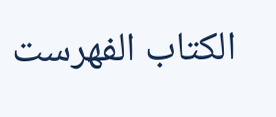الکتاب الفهرست